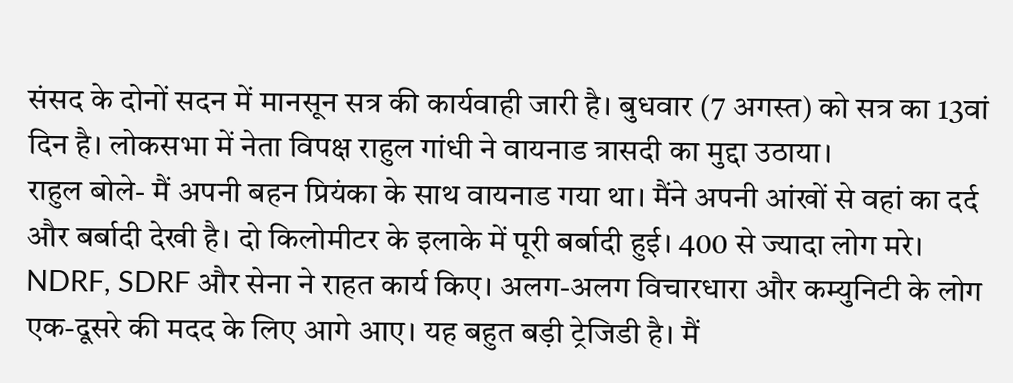संसद के दोनों सदन में मानसून सत्र की कार्यवाही जारी है। बुधवार (7 अगस्त) को सत्र का 13वां दिन है। लोकसभा में नेता विपक्ष राहुल गांधी ने वायनाड त्रासदी का मुद्दा उठाया।
राहुल बोले- मैं अपनी बहन प्रियंका के साथ वायनाड गया था। मैंने अपनी आंखों से वहां का दर्द और बर्बादी देखी है। दो किलोमीटर के इलाके में पूरी बर्बादी हुई। 400 से ज्यादा लोग मरे। NDRF, SDRF और सेना ने राहत कार्य किए। अलग-अलग विचारधारा और कम्युनिटी के लोग एक-दूसरे की मदद के लिए आगे आए। यह बहुत बड़ी ट्रेजिडी है। मैं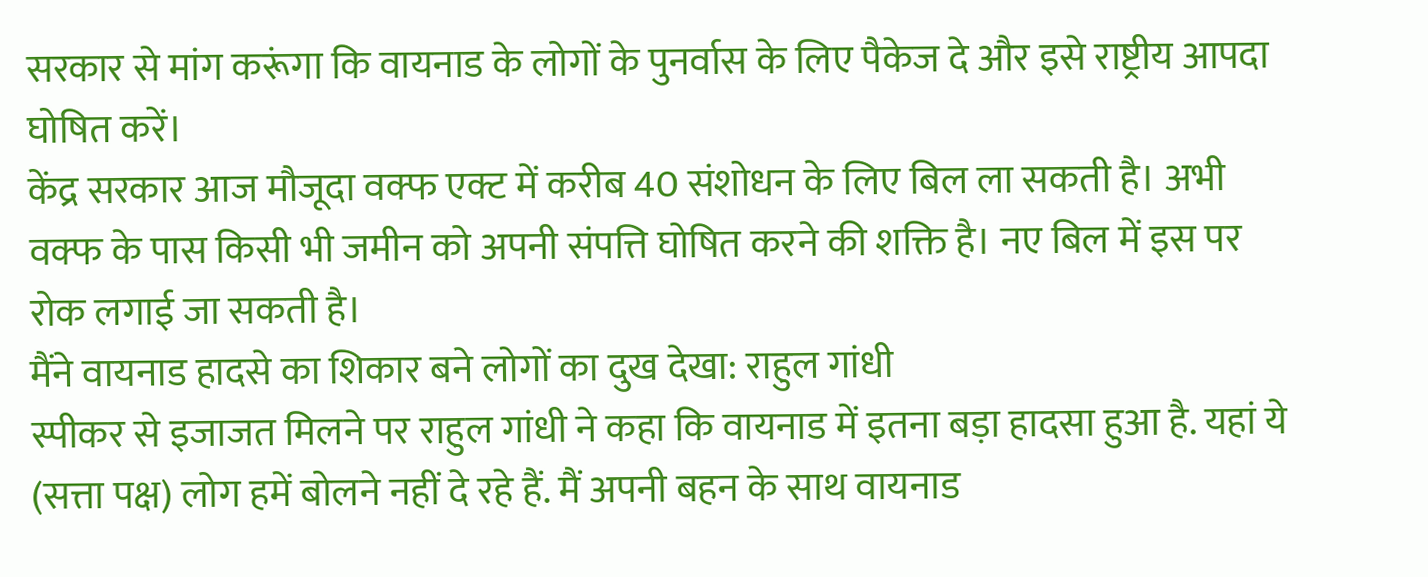सरकार से मांग करूंगा कि वायनाड के लोगों के पुनर्वास के लिए पैकेज दे और इसे राष्ट्रीय आपदा घोषित करें।
केंद्र सरकार आज मौजूदा वक्फ एक्ट में करीब 40 संशोधन के लिए बिल ला सकती है। अभी वक्फ के पास किसी भी जमीन को अपनी संपत्ति घोषित करने की शक्ति है। नए बिल में इस पर रोक लगाई जा सकती है।
मैंने वायनाड हादसे का शिकार बने लोगों का दुख देखा: राहुल गांधी
स्पीकर से इजाजत मिलने पर राहुल गांधी ने कहा कि वायनाड में इतना बड़ा हादसा हुआ है. यहां ये (सत्ता पक्ष) लोग हमें बोलने नहीं दे रहे हैं. मैं अपनी बहन के साथ वायनाड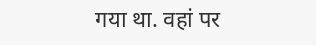गया था. वहां पर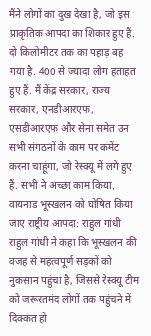मैंने लोगों का दुख देखा है, जो इस प्राकृतिक आपदा का शिकार हुए हैं. दो किलोमीटर तक का पहाड़ बह गया है. 400 से ज्यादा लोग हताहत हुए हैं. मैं केंद्र सरकार, राज्य सरकार, एनडीआरएफ, एसडीआरएफ और सेना समेत उन सभी संगठनों के काम पर कमेंट करना चाहूंगा, जो रेस्क्यू में लगे हुए हैं. सभी ने अच्छा काम किया.
वायनाड भूस्खलन को घोषित किया जाए राष्ट्रीय आपदा: राहुल गांधी
राहुल गांधी ने कहा कि भूस्खलन की वजह से महत्वपूर्ण सड़कों को नुकसान पहुंचा है, जिससे रेस्क्यू टीम को जरूरतमंद लोगों तक पहुंचने में दिक्कत हो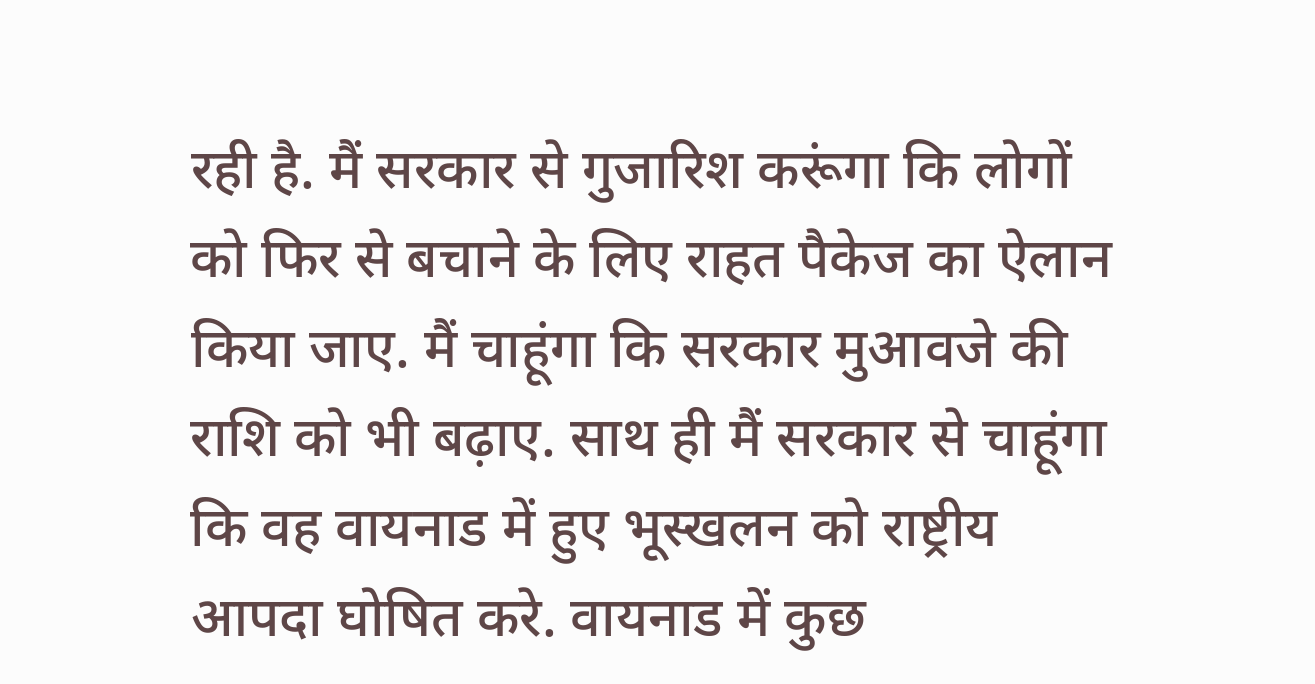रही है. मैं सरकार से गुजारिश करूंगा कि लोगों को फिर से बचाने के लिए राहत पैकेज का ऐलान किया जाए. मैं चाहूंगा कि सरकार मुआवजे की राशि को भी बढ़ाए. साथ ही मैं सरकार से चाहूंगा कि वह वायनाड में हुए भूस्खलन को राष्ट्रीय आपदा घोषित करे. वायनाड में कुछ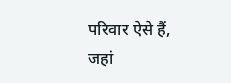परिवार ऐसे हैं, जहां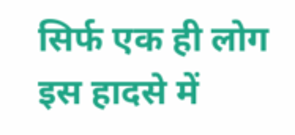सिर्फ एक ही लोग इस हादसे में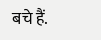बचे हैं.